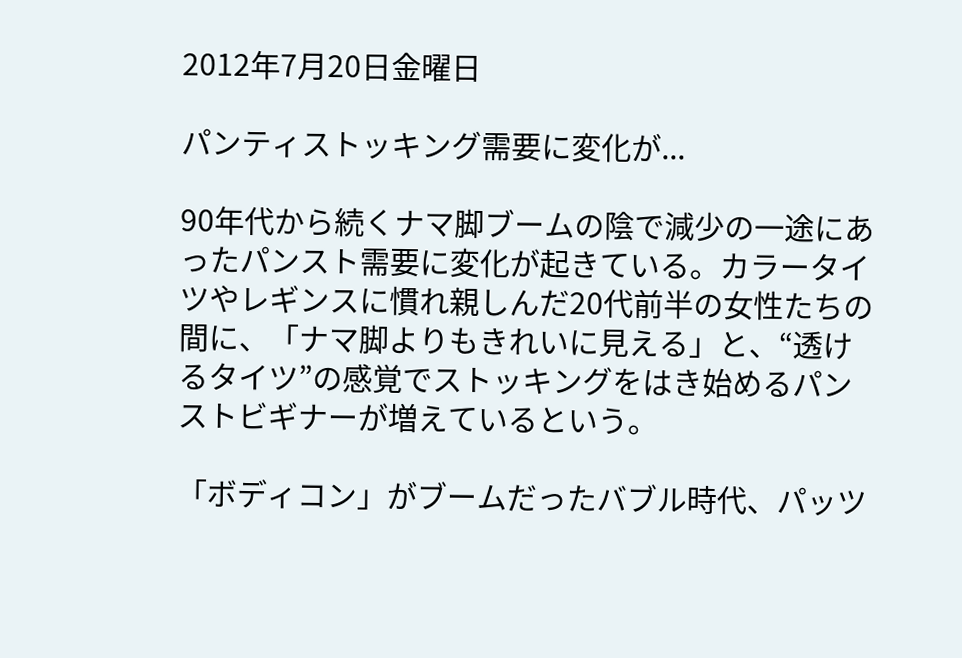2012年7月20日金曜日

パンティストッキング需要に変化が...

90年代から続くナマ脚ブームの陰で減少の一途にあったパンスト需要に変化が起きている。カラータイツやレギンスに慣れ親しんだ20代前半の女性たちの間に、「ナマ脚よりもきれいに見える」と、“透けるタイツ”の感覚でストッキングをはき始めるパンストビギナーが増えているという。

「ボディコン」がブームだったバブル時代、パッツ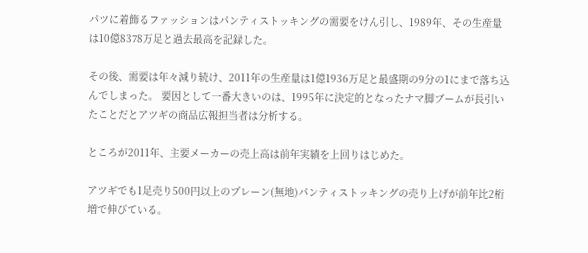パツに着飾るファッションはパンティストッキングの需要をけん引し、1989年、その生産量は10億8378万足と過去最高を記録した。

その後、需要は年々減り続け、2011年の生産量は1億1936万足と最盛期の9分の1にまで落ち込んでしまった。 要因として一番大きいのは、1995年に決定的となったナマ脚ブームが長引いたことだとアツギの商品広報担当者は分析する。

ところが2011年、主要メーカーの売上高は前年実績を上回りはじめた。

アツギでも1足売り500円以上のプレーン(無地)パンティストッキングの売り上げが前年比2桁増で伸びている。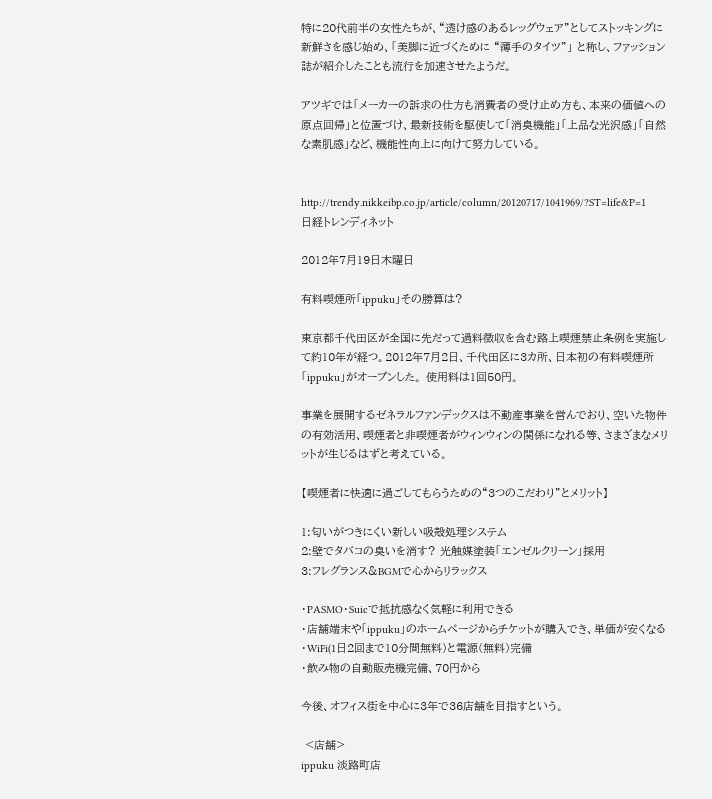特に20代前半の女性たちが、“透け感のあるレッグウェア”としてストッキングに新鮮さを感じ始め、「美脚に近づくために “薄手のタイツ”」 と称し、ファッション誌が紹介したことも流行を加速させたようだ。

アツギでは「メーカーの訴求の仕方も消費者の受け止め方も、本来の価値への原点回帰」と位置づけ、最新技術を駆使して「消臭機能」「上品な光沢感」「自然な素肌感」など、機能性向上に向けて努力している。


http://trendy.nikkeibp.co.jp/article/column/20120717/1041969/?ST=life&P=1
日経トレンディネット

2012年7月19日木曜日

有料喫煙所「ippuku」その勝算は?

東京都千代田区が全国に先だって過料徴収を含む路上喫煙禁止条例を実施して約10年が経つ。2012年7月2日、千代田区に3カ所、日本初の有料喫煙所「ippuku」がオープンした。 使用料は1回50円。

事業を展開するゼネラルファンデックスは不動産事業を営んでおり、空いた物件の有効活用、喫煙者と非喫煙者がウィンウィンの関係になれる等、さまざまなメリットが生じるはずと考えている。

【喫煙者に快適に過ごしてもらうための“3つのこだわり”とメリット】

1:匂いがつきにくい新しい吸殻処理システム
2:壁でタバコの臭いを消す? 光触媒塗装「エンゼルクリーン」採用
3:フレグランス&BGMで心からリラックス

・PASMO・Suicで抵抗感なく気軽に利用できる
・店舗端末や「ippuku」のホームページからチケットが購入でき、単価が安くなる
・WiFi(1日2回まで10分間無料)と電源(無料)完備
・飲み物の自動販売機完備、70円から

今後、オフィス街を中心に3年で36店舗を目指すという。

 <店舗>
ippuku 淡路町店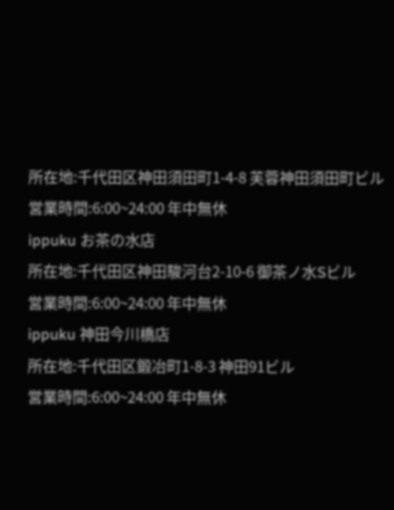所在地:千代田区神田須田町1-4-8 芙蓉神田須田町ビル
営業時間:6:00~24:00 年中無休
ippuku お茶の水店
所在地:千代田区神田駿河台2-10-6 御茶ノ水Sビル
営業時間:6:00~24:00 年中無休
ippuku 神田今川橋店
所在地:千代田区鍛冶町1-8-3 神田91ビル
営業時間:6:00~24:00 年中無休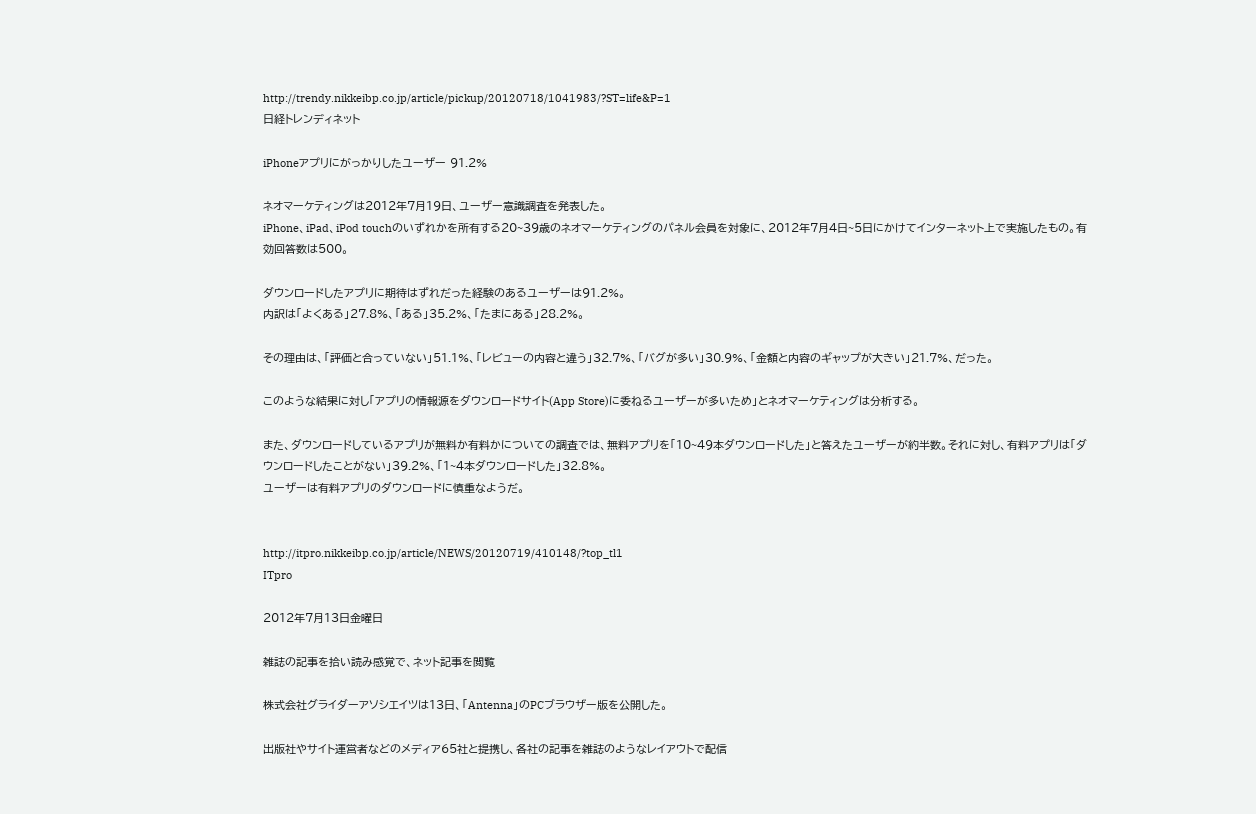http://trendy.nikkeibp.co.jp/article/pickup/20120718/1041983/?ST=life&P=1
日経トレンディネット

iPhoneアプリにがっかりしたユーザー 91.2%

ネオマーケティングは2012年7月19日、ユーザー意識調査を発表した。
iPhone、iPad、iPod touchのいずれかを所有する20~39歳のネオマーケティングのパネル会員を対象に、2012年7月4日~5日にかけてインターネット上で実施したもの。有効回答数は500。

ダウンロードしたアプリに期待はずれだった経験のあるユーザーは91.2%。
内訳は「よくある」27.8%、「ある」35.2%、「たまにある」28.2%。

その理由は、「評価と合っていない」51.1%、「レビューの内容と違う」32.7%、「バグが多い」30.9%、「金額と内容のギャップが大きい」21.7%、だった。

このような結果に対し「アプリの情報源をダウンロードサイト(App Store)に委ねるユーザーが多いため」とネオマーケティングは分析する。

また、ダウンロードしているアプリが無料か有料かについての調査では、無料アプリを「10~49本ダウンロードした」と答えたユーザーが約半数。それに対し、有料アプリは「ダウンロードしたことがない」39.2%、「1~4本ダウンロードした」32.8%。
ユーザーは有料アプリのダウンロードに慎重なようだ。


http://itpro.nikkeibp.co.jp/article/NEWS/20120719/410148/?top_tl1
ITpro

2012年7月13日金曜日

雑誌の記事を拾い読み感覚で、ネット記事を閲覧

株式会社グライダーアソシエイツは13日、「Antenna」のPCブラウザー版を公開した。

出版社やサイト運営者などのメディア65社と提携し、各社の記事を雑誌のようなレイアウトで配信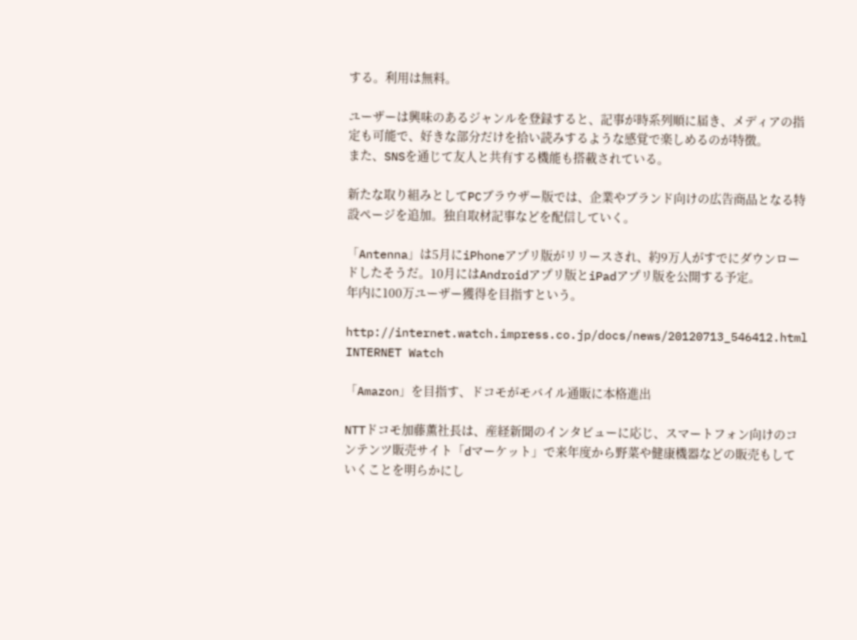する。利用は無料。

ユーザーは興味のあるジャンルを登録すると、記事が時系列順に届き、メディアの指定も可能で、好きな部分だけを拾い読みするような感覚で楽しめるのが特徴。
また、SNSを通じて友人と共有する機能も搭載されている。

新たな取り組みとしてPCブラウザー版では、企業やブランド向けの広告商品となる特設ページを追加。独自取材記事などを配信していく。

「Antenna」は5月にiPhoneアプリ版がリリースされ、約9万人がすでにダウンロードしたそうだ。10月にはAndroidアプリ版とiPadアプリ版を公開する予定。
年内に100万ユーザー獲得を目指すという。

http://internet.watch.impress.co.jp/docs/news/20120713_546412.html
INTERNET Watch

「Amazon」を目指す、ドコモがモバイル通販に本格進出

NTTドコモ加藤薫社長は、産経新聞のインタビューに応じ、スマートフォン向けのコンテンツ販売サイト「dマーケット」で来年度から野菜や健康機器などの販売もしていくことを明らかにし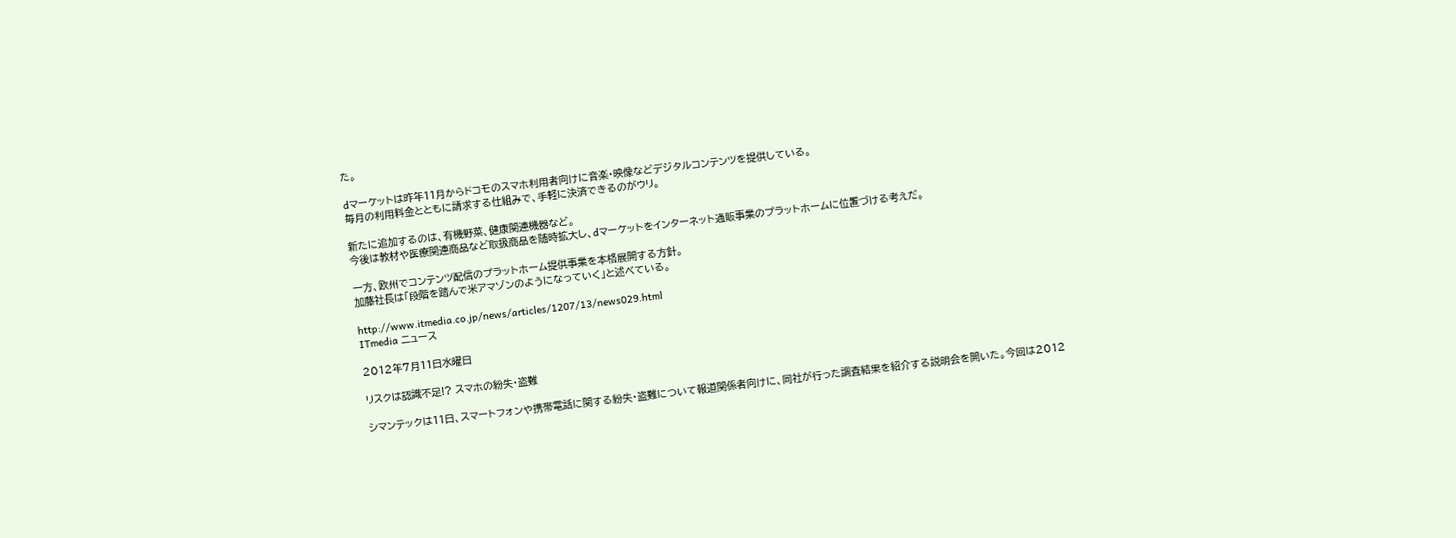た。

dマーケットは昨年11月からドコモのスマホ利用者向けに音楽・映像などデジタルコンテンツを提供している。
毎月の利用料金とともに請求する仕組みで、手軽に決済できるのがウリ。

新たに追加するのは、有機野菜、健康関連機器など。
今後は教材や医療関連商品など取扱商品を随時拡大し、dマーケットをインターネット通販事業のプラットホームに位置づける考えだ。

一方、欧州でコンテンツ配信のプラットホーム提供事業を本格展開する方針。
加藤社長は「段階を踏んで米アマゾンのようになっていく」と述べている。

http://www.itmedia.co.jp/news/articles/1207/13/news029.html
ITmedia ニュース

2012年7月11日水曜日

リスクは認識不足!? スマホの紛失・盗難

シマンテックは11日、スマートフォンや携帯電話に関する紛失・盗難について報道関係者向けに、同社が行った調査結果を紹介する説明会を開いた。今回は2012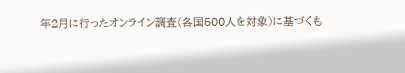年2月に行ったオンライン調査(各国500人を対象)に基づくも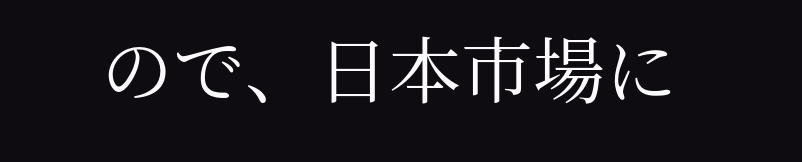ので、日本市場に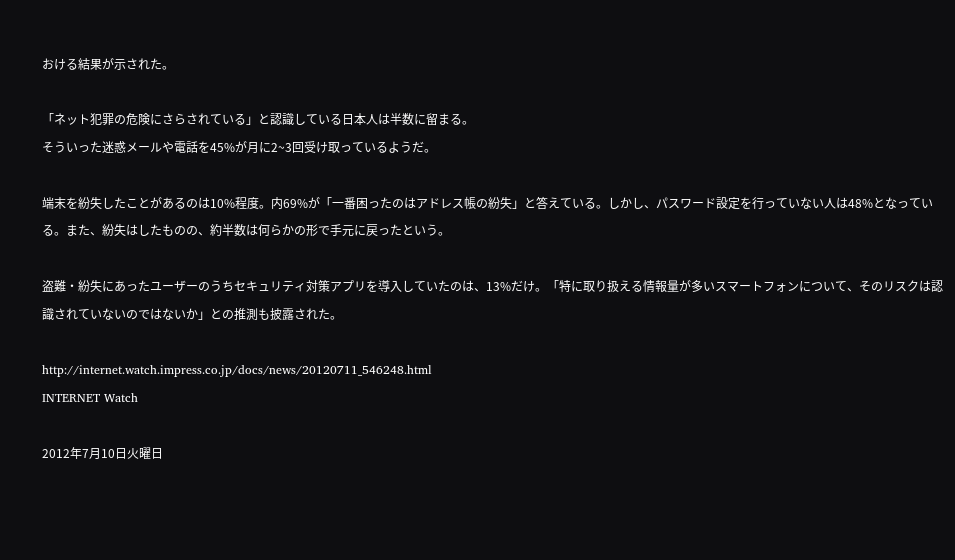おける結果が示された。

「ネット犯罪の危険にさらされている」と認識している日本人は半数に留まる。
そういった迷惑メールや電話を45%が月に2~3回受け取っているようだ。

端末を紛失したことがあるのは10%程度。内69%が「一番困ったのはアドレス帳の紛失」と答えている。しかし、パスワード設定を行っていない人は48%となっている。また、紛失はしたものの、約半数は何らかの形で手元に戻ったという。

盗難・紛失にあったユーザーのうちセキュリティ対策アプリを導入していたのは、13%だけ。「特に取り扱える情報量が多いスマートフォンについて、そのリスクは認識されていないのではないか」との推測も披露された。

http://internet.watch.impress.co.jp/docs/news/20120711_546248.html
INTERNET Watch

2012年7月10日火曜日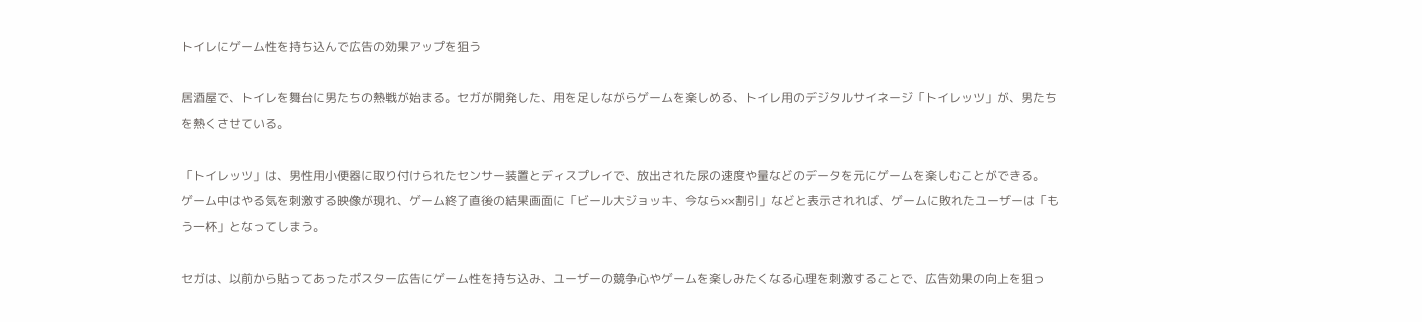トイレにゲーム性を持ち込んで広告の効果アップを狙う

居酒屋で、トイレを舞台に男たちの熱戦が始まる。セガが開発した、用を足しながらゲームを楽しめる、トイレ用のデジタルサイネージ「トイレッツ」が、男たちを熱くさせている。

「トイレッツ」は、男性用小便器に取り付けられたセンサー装置とディスプレイで、放出された尿の速度や量などのデータを元にゲームを楽しむことができる。
ゲーム中はやる気を刺激する映像が現れ、ゲーム終了直後の結果画面に「ビール大ジョッキ、今なら××割引」などと表示されれば、ゲームに敗れたユーザーは「もう一杯」となってしまう。

セガは、以前から貼ってあったポスター広告にゲーム性を持ち込み、ユーザーの競争心やゲームを楽しみたくなる心理を刺激することで、広告効果の向上を狙っ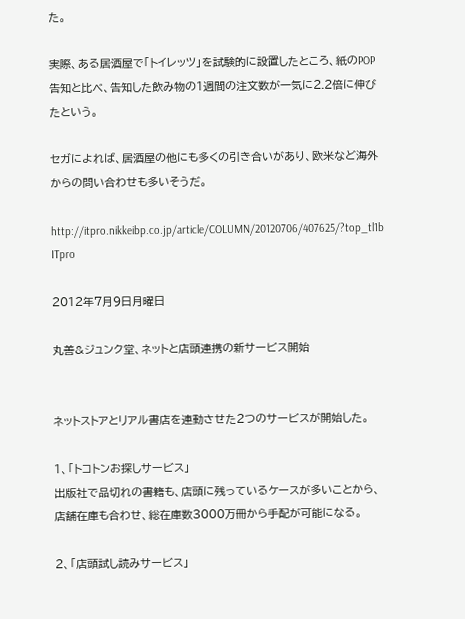た。

実際、ある居酒屋で「トイレッツ」を試験的に設置したところ、紙のPOP告知と比べ、告知した飲み物の1週間の注文数が一気に2.2倍に伸びたという。

セガによれば、居酒屋の他にも多くの引き合いがあり、欧米など海外からの問い合わせも多いそうだ。

http://itpro.nikkeibp.co.jp/article/COLUMN/20120706/407625/?top_tl1b
ITpro

2012年7月9日月曜日

丸善&ジュンク堂、ネットと店頭連携の新サービス開始


ネットストアとリアル書店を連動させた2つのサービスが開始した。

1、「トコトンお探しサービス」
出版社で品切れの書籍も、店頭に残っているケースが多いことから、店舗在庫も合わせ、総在庫数3000万冊から手配が可能になる。

2、「店頭試し読みサービス」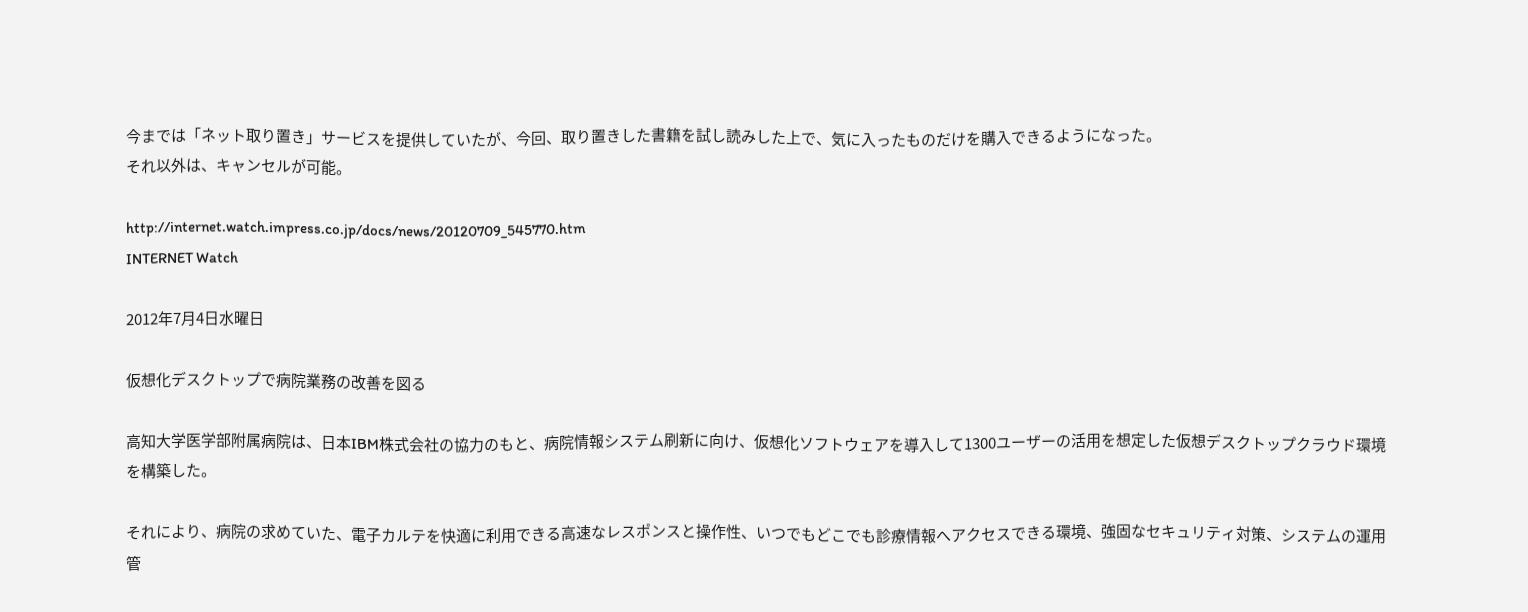今までは「ネット取り置き」サービスを提供していたが、今回、取り置きした書籍を試し読みした上で、気に入ったものだけを購入できるようになった。
それ以外は、キャンセルが可能。

http://internet.watch.impress.co.jp/docs/news/20120709_545770.htm
INTERNET Watch

2012年7月4日水曜日

仮想化デスクトップで病院業務の改善を図る

高知大学医学部附属病院は、日本IBM株式会社の協力のもと、病院情報システム刷新に向け、仮想化ソフトウェアを導入して1300ユーザーの活用を想定した仮想デスクトップクラウド環境を構築した。

それにより、病院の求めていた、電子カルテを快適に利用できる高速なレスポンスと操作性、いつでもどこでも診療情報へアクセスできる環境、強固なセキュリティ対策、システムの運用管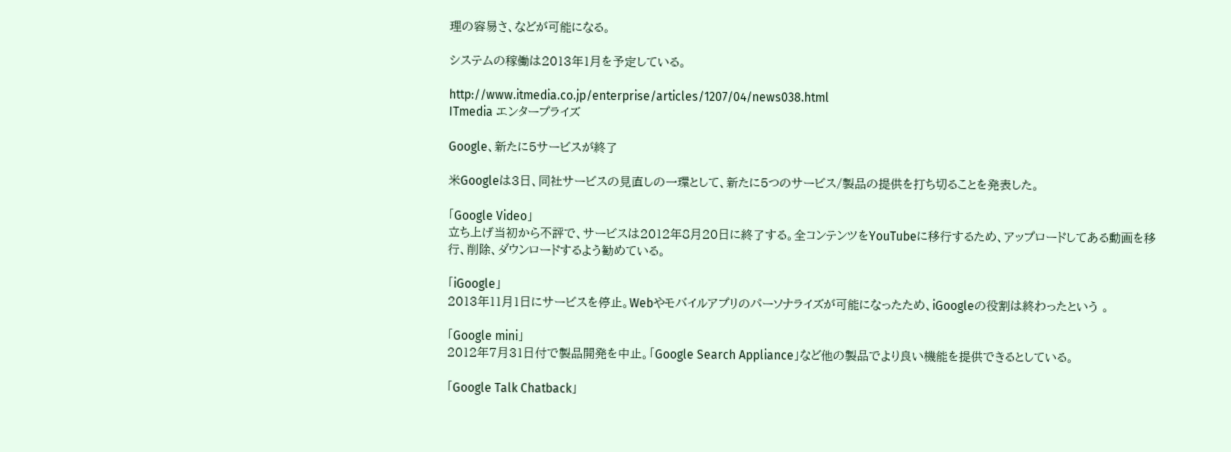理の容易さ、などが可能になる。

システムの稼働は2013年1月を予定している。

http://www.itmedia.co.jp/enterprise/articles/1207/04/news038.html
ITmedia エンタープライズ

Google、新たに5サービスが終了

米Googleは3日、同社サービスの見直しの一環として、新たに5つのサービス/製品の提供を打ち切ることを発表した。

「Google Video」
立ち上げ当初から不評で、サービスは2012年8月20日に終了する。全コンテンツをYouTubeに移行するため、アップロードしてある動画を移行、削除、ダウンロードするよう勧めている。

「iGoogle」
2013年11月1日にサービスを停止。Webやモバイルアプリのパーソナライズが可能になったため、iGoogleの役割は終わったという 。

「Google mini」
2012年7月31日付で製品開発を中止。「Google Search Appliance」など他の製品でより良い機能を提供できるとしている。

「Google Talk Chatback」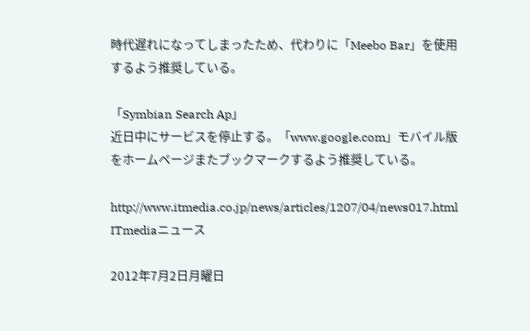時代遅れになってしまったため、代わりに「Meebo Bar」を使用するよう推奨している。

「Symbian Search Ap」
近日中にサービスを停止する。「www.google.com」モバイル版をホームページまたブックマークするよう推奨している。

http://www.itmedia.co.jp/news/articles/1207/04/news017.html
ITmediaニュース

2012年7月2日月曜日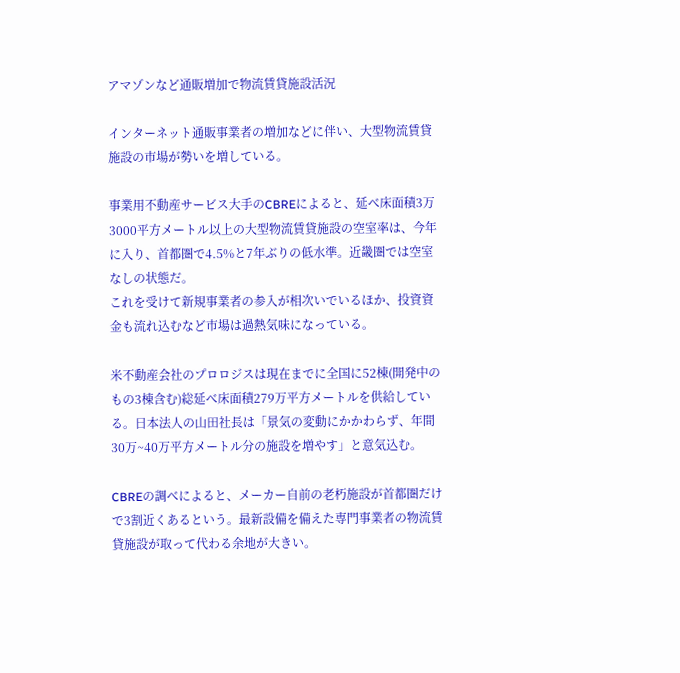アマゾンなど通販増加で物流賃貸施設活況

インターネット通販事業者の増加などに伴い、大型物流賃貸施設の市場が勢いを増している。

事業用不動産サービス大手のCBREによると、延べ床面積3万3000平方メートル以上の大型物流賃貸施設の空室率は、今年に入り、首都圏で4.5%と7年ぶりの低水準。近畿圏では空室なしの状態だ。
これを受けて新規事業者の参入が相次いでいるほか、投資資金も流れ込むなど市場は過熱気味になっている。

米不動産会社のプロロジスは現在までに全国に52棟(開発中のもの3棟含む)総延べ床面積279万平方メートルを供給している。日本法人の山田社長は「景気の変動にかかわらず、年間30万~40万平方メートル分の施設を増やす」と意気込む。

CBREの調べによると、メーカー自前の老朽施設が首都圏だけで3割近くあるという。最新設備を備えた専門事業者の物流賃貸施設が取って代わる余地が大きい。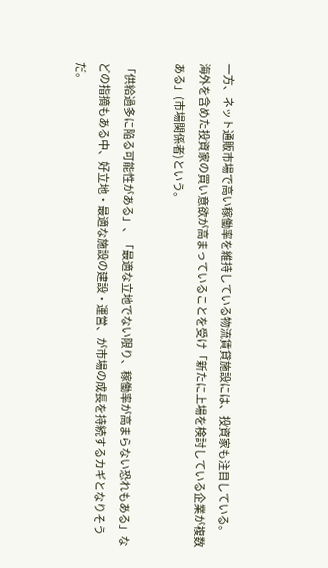一方、ネット通販市場で高い稼働率を維持している物流賃貸施設には、投資家も注目している。
海外を含めた投資家の買い意欲が高まっていることを受け「新たに上場を検討している企業が複数ある」(市場関係者)という。

「供給過多に陥る可能性がある」、「最適な立地でない限り、稼働率が高まらない恐れもある」などの指摘もある中、好立地・最適な施設の建設・運営、が市場の成長を持続するカギとなりそうだ。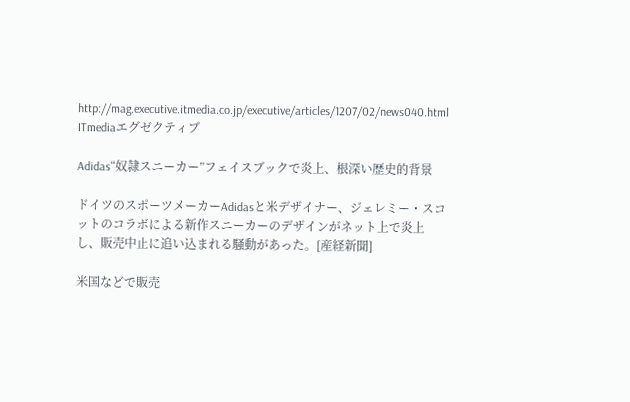http://mag.executive.itmedia.co.jp/executive/articles/1207/02/news040.html
ITmediaエグゼクティブ

Adidas“奴隷スニーカー”フェイスブックで炎上、根深い歴史的背景

ドイツのスポーツメーカーAdidasと米デザイナー、ジェレミー・スコットのコラボによる新作スニーカーのデザインがネット上で炎上し、販売中止に追い込まれる騒動があった。[産経新聞]

米国などで販売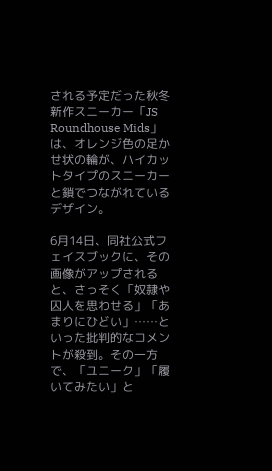される予定だった秋冬新作スニーカー「JS Roundhouse Mids」は、オレンジ色の足かせ状の輪が、ハイカットタイプのスニーカーと鎖でつながれているデザイン。

6月14日、同社公式フェイスブックに、その画像がアップされると、さっそく「奴隷や囚人を思わせる」「あまりにひどい」……といった批判的なコメントが殺到。その一方で、「ユニーク」「履いてみたい」と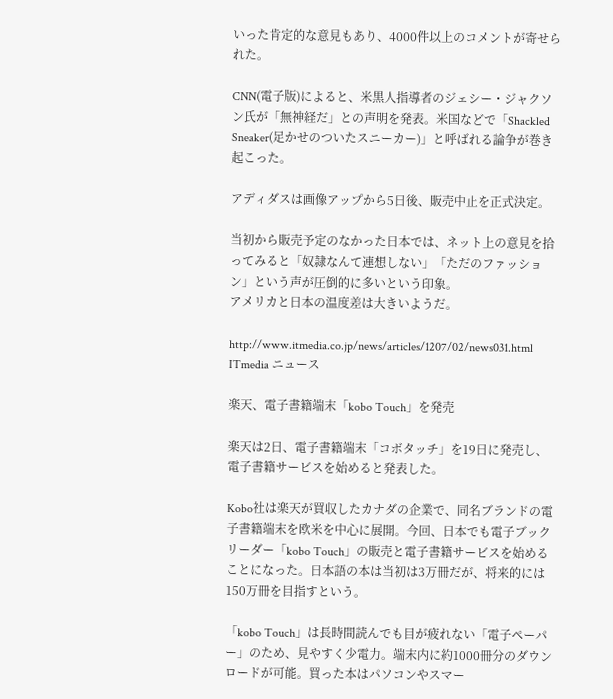いった肯定的な意見もあり、4000件以上のコメントが寄せられた。

CNN(電子版)によると、米黒人指導者のジェシー・ジャクソン氏が「無神経だ」との声明を発表。米国などで「Shackled Sneaker(足かせのついたスニーカー)」と呼ばれる論争が巻き起こった。

アディダスは画像アップから5日後、販売中止を正式決定。

当初から販売予定のなかった日本では、ネット上の意見を拾ってみると「奴隷なんて連想しない」「ただのファッション」という声が圧倒的に多いという印象。
アメリカと日本の温度差は大きいようだ。

http://www.itmedia.co.jp/news/articles/1207/02/news031.html
ITmedia ニュース

楽天、電子書籍端末「kobo Touch」を発売

楽天は2日、電子書籍端末「コボタッチ」を19日に発売し、電子書籍サービスを始めると発表した。

Kobo社は楽天が買収したカナダの企業で、同名ブランドの電子書籍端末を欧米を中心に展開。今回、日本でも電子ブックリーダー「kobo Touch」の販売と電子書籍サービスを始めることになった。日本語の本は当初は3万冊だが、将来的には150万冊を目指すという。

「kobo Touch」は長時間読んでも目が疲れない「電子ペーパー」のため、見やすく少電力。端末内に約1000冊分のダウンロードが可能。買った本はパソコンやスマー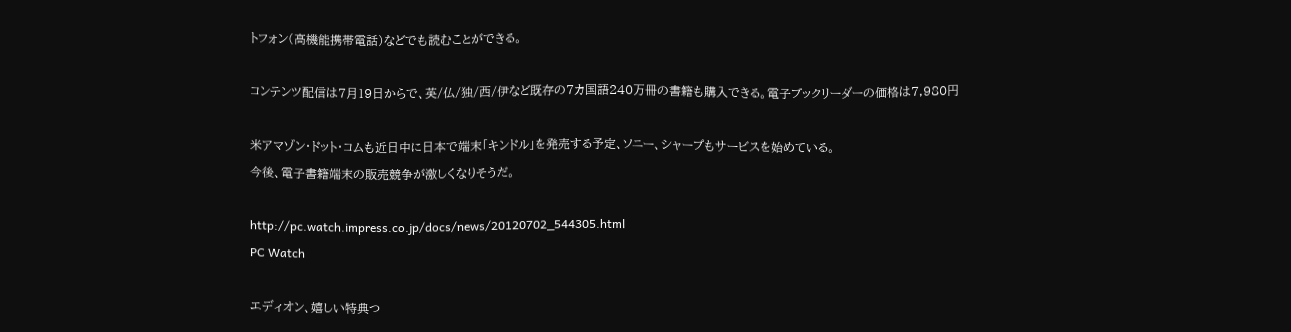トフォン(高機能携帯電話)などでも読むことができる。

コンテンツ配信は7月19日からで、英/仏/独/西/伊など既存の7カ国語240万冊の書籍も購入できる。電子ブックリーダーの価格は7,980円

米アマゾン・ドット・コムも近日中に日本で端末「キンドル」を発売する予定、ソニー、シャープもサービスを始めている。
今後、電子書籍端末の販売競争が激しくなりそうだ。

http://pc.watch.impress.co.jp/docs/news/20120702_544305.html
PC Watch

エディオン、嬉しい特典つ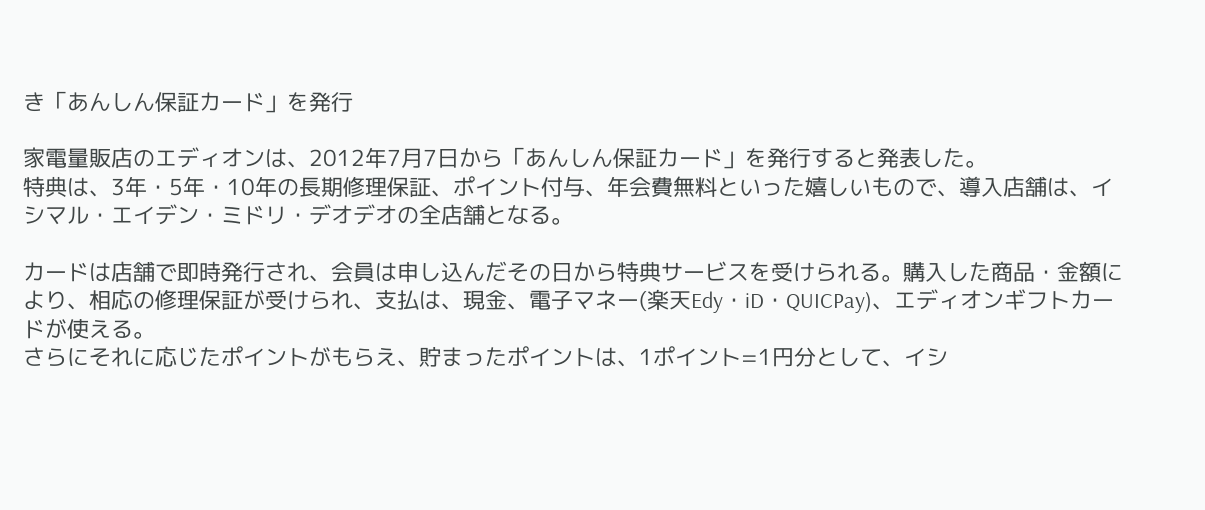き「あんしん保証カード」を発行

家電量販店のエディオンは、2012年7月7日から「あんしん保証カード」を発行すると発表した。
特典は、3年・5年・10年の長期修理保証、ポイント付与、年会費無料といった嬉しいもので、導入店舗は、イシマル・エイデン・ミドリ・デオデオの全店舗となる。

カードは店舗で即時発行され、会員は申し込んだその日から特典サービスを受けられる。購入した商品・金額により、相応の修理保証が受けられ、支払は、現金、電子マネー(楽天Edy・iD・QUICPay)、エディオンギフトカードが使える。
さらにそれに応じたポイントがもらえ、貯まったポイントは、1ポイント=1円分として、イシ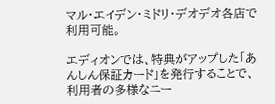マル・エイデン・ミドリ・デオデオ各店で利用可能。

エディオンでは、特典がアップした「あんしん保証カード」を発行することで、利用者の多様なニー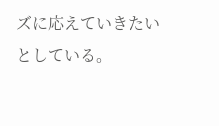ズに応えていきたいとしている。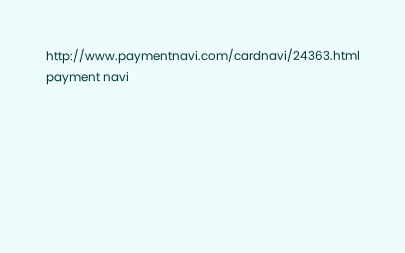http://www.paymentnavi.com/cardnavi/24363.html
payment navi